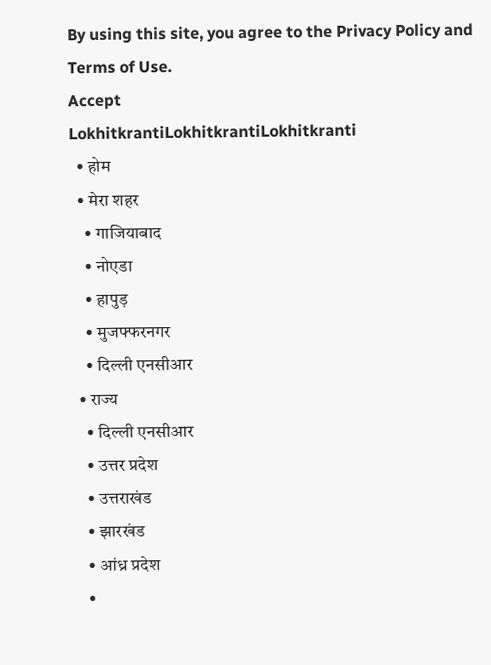By using this site, you agree to the Privacy Policy and Terms of Use.
Accept
LokhitkrantiLokhitkrantiLokhitkranti
  • होम
  • मेरा शहर
    • गाजियाबाद
    • नोएडा
    • हापुड़
    • मुजफ्फरनगर
    • दिल्ली एनसीआर
  • राज्य
    • दिल्ली एनसीआर
    • उत्तर प्रदेश
    • उत्तराखंड
    • झारखंड
    • आंध्र प्रदेश
    •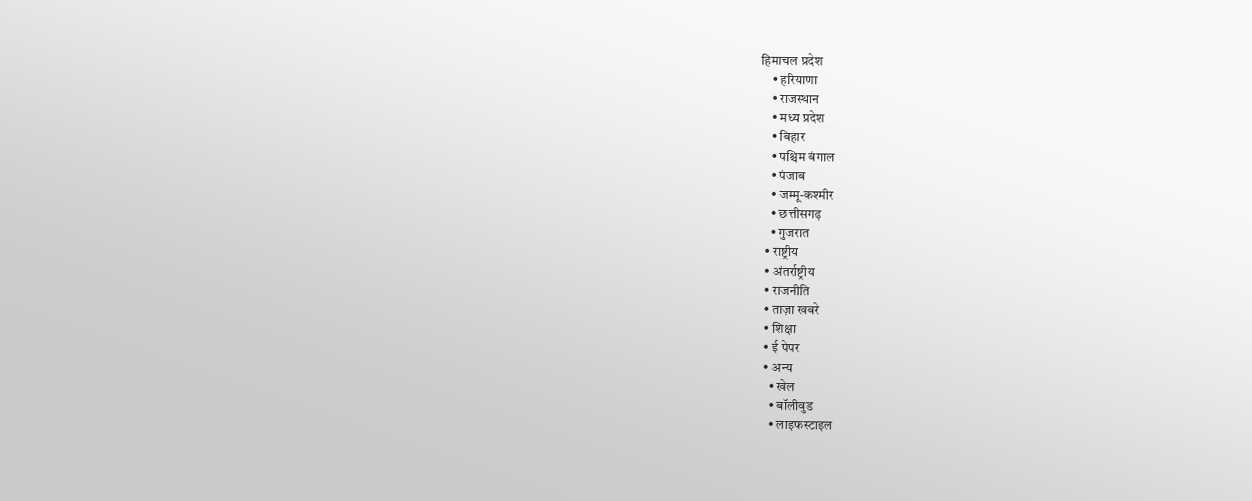हिमाचल प्रदेश
    • हरियाणा
    • राजस्थान
    • मध्य प्रदेश
    • बिहार
    • पश्चिम बंगाल
    • पंजाब
    • जम्मू-कश्मीर
    • छत्तीसगढ़
    • गुजरात
  • राष्ट्रीय
  • अंतर्राष्ट्रीय
  • राजनीति
  • ताज़ा खबरे
  • शिक्षा
  • ई पेपर
  • अन्य
    • खेल
    • बॉलीवुड
    • लाइफस्टाइल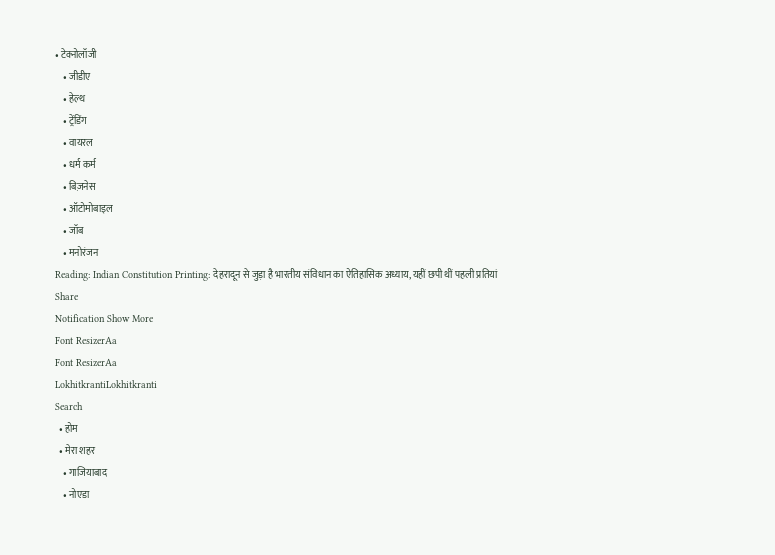• टेक्नोलॉजी
    • जीडीए
    • हेल्थ
    • ट्रेंडिंग
    • वायरल
    • धर्म कर्म
    • बिज़नेस
    • ऑटोमोबाइल
    • जॉब
    • मनोरंजन
Reading: Indian Constitution Printing: देहरादून से जुड़ा है भारतीय संविधान का ऐतिहासिक अध्याय, यहीं छपी थीं पहली प्रतियां
Share
Notification Show More
Font ResizerAa
Font ResizerAa
LokhitkrantiLokhitkranti
Search
  • होम
  • मेरा शहर
    • गाजियाबाद
    • नोएडा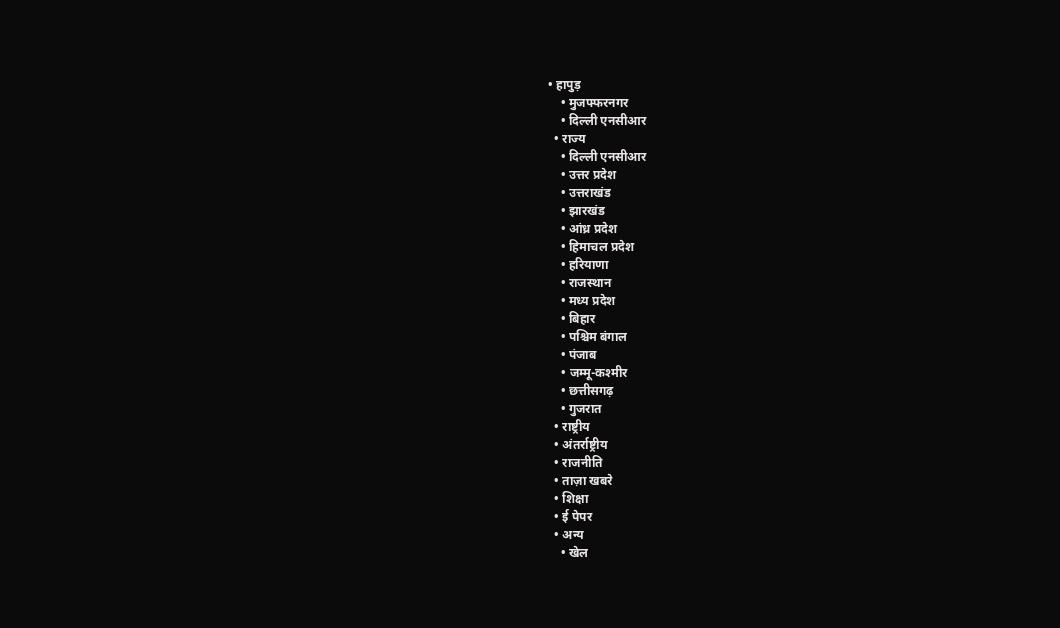• हापुड़
    • मुजफ्फरनगर
    • दिल्ली एनसीआर
  • राज्य
    • दिल्ली एनसीआर
    • उत्तर प्रदेश
    • उत्तराखंड
    • झारखंड
    • आंध्र प्रदेश
    • हिमाचल प्रदेश
    • हरियाणा
    • राजस्थान
    • मध्य प्रदेश
    • बिहार
    • पश्चिम बंगाल
    • पंजाब
    • जम्मू-कश्मीर
    • छत्तीसगढ़
    • गुजरात
  • राष्ट्रीय
  • अंतर्राष्ट्रीय
  • राजनीति
  • ताज़ा खबरे
  • शिक्षा
  • ई पेपर
  • अन्य
    • खेल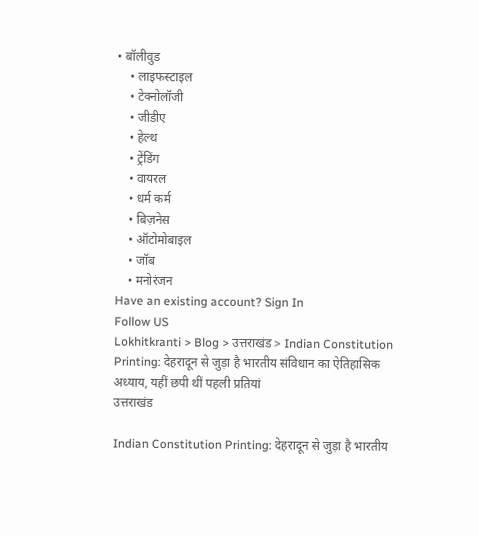• बॉलीवुड
    • लाइफस्टाइल
    • टेक्नोलॉजी
    • जीडीए
    • हेल्थ
    • ट्रेंडिंग
    • वायरल
    • धर्म कर्म
    • बिज़नेस
    • ऑटोमोबाइल
    • जॉब
    • मनोरंजन
Have an existing account? Sign In
Follow US
Lokhitkranti > Blog > उत्तराखंड > Indian Constitution Printing: देहरादून से जुड़ा है भारतीय संविधान का ऐतिहासिक अध्याय, यहीं छपी थीं पहली प्रतियां
उत्तराखंड

Indian Constitution Printing: देहरादून से जुड़ा है भारतीय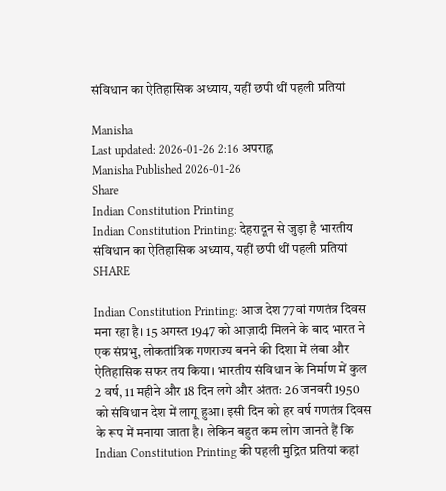संविधान का ऐतिहासिक अध्याय, यहीं छपी थीं पहली प्रतियां

Manisha
Last updated: 2026-01-26 2:16 अपराह्न
Manisha Published 2026-01-26
Share
Indian Constitution Printing
Indian Constitution Printing: देहरादून से जुड़ा है भारतीय संविधान का ऐतिहासिक अध्याय, यहीं छपी थीं पहली प्रतियां
SHARE

Indian Constitution Printing: आज देश 77वां गणतंत्र दिवस मना रहा है। 15 अगस्त 1947 को आज़ादी मिलने के बाद भारत ने एक संप्रभु, लोकतांत्रिक गणराज्य बनने की दिशा में लंबा और ऐतिहासिक सफर तय किया। भारतीय संविधान के निर्माण में कुल 2 वर्ष, 11 महीने और 18 दिन लगे और अंततः 26 जनवरी 1950 को संविधान देश में लागू हुआ। इसी दिन को हर वर्ष गणतंत्र दिवस के रूप में मनाया जाता है। लेकिन बहुत कम लोग जानते हैं कि Indian Constitution Printing की पहली मुद्रित प्रतियां कहां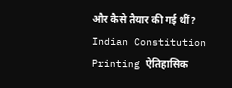और कैसे तैयार की गई थीं? Indian Constitution Printing ऐतिहासिक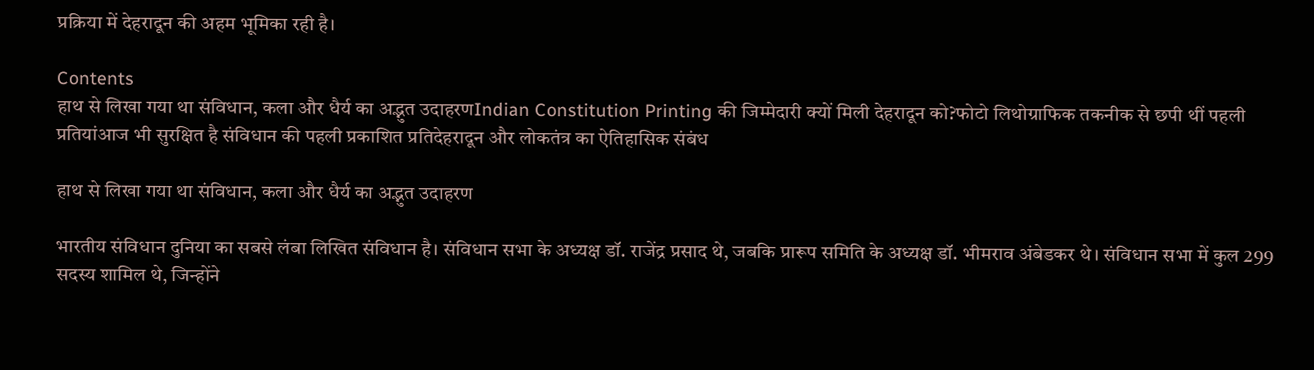प्रक्रिया में देहरादून की अहम भूमिका रही है।

Contents
हाथ से लिखा गया था संविधान, कला और धैर्य का अद्भुत उदाहरणIndian Constitution Printing की जिम्मेदारी क्यों मिली देहरादून को?फोटो लिथोग्राफिक तकनीक से छपी थीं पहली प्रतियांआज भी सुरक्षित है संविधान की पहली प्रकाशित प्रतिदेहरादून और लोकतंत्र का ऐतिहासिक संबंध

हाथ से लिखा गया था संविधान, कला और धैर्य का अद्भुत उदाहरण

भारतीय संविधान दुनिया का सबसे लंबा लिखित संविधान है। संविधान सभा के अध्यक्ष डॉ. राजेंद्र प्रसाद थे, जबकि प्रारूप समिति के अध्यक्ष डॉ. भीमराव अंबेडकर थे। संविधान सभा में कुल 299 सदस्य शामिल थे, जिन्होंने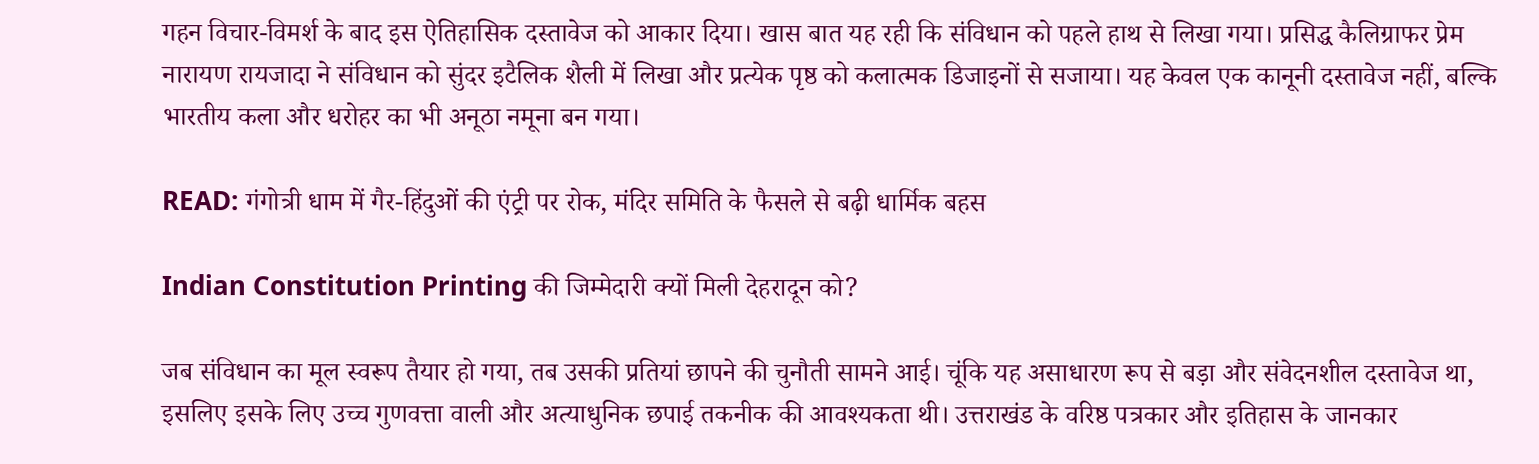गहन विचार-विमर्श के बाद इस ऐतिहासिक दस्तावेज को आकार दिया। खास बात यह रही कि संविधान को पहले हाथ से लिखा गया। प्रसिद्ध कैलिग्राफर प्रेम नारायण रायजादा ने संविधान को सुंदर इटैलिक शैली में लिखा और प्रत्येक पृष्ठ को कलात्मक डिजाइनों से सजाया। यह केवल एक कानूनी दस्तावेज नहीं, बल्कि भारतीय कला और धरोहर का भी अनूठा नमूना बन गया।

READ: गंगोत्री धाम में गैर-हिंदुओं की एंट्री पर रोक, मंदिर समिति के फैसले से बढ़ी धार्मिक बहस

Indian Constitution Printing की जिम्मेदारी क्यों मिली देहरादून को?

जब संविधान का मूल स्वरूप तैयार हो गया, तब उसकी प्रतियां छापने की चुनौती सामने आई। चूंकि यह असाधारण रूप से बड़ा और संवेदनशील दस्तावेज था, इसलिए इसके लिए उच्च गुणवत्ता वाली और अत्याधुनिक छपाई तकनीक की आवश्यकता थी। उत्तराखंड के वरिष्ठ पत्रकार और इतिहास के जानकार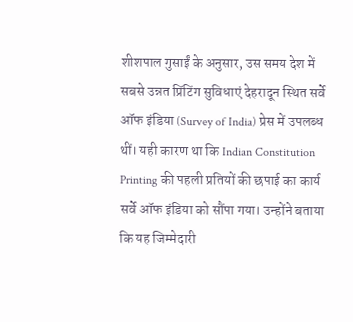शीशपाल गुसाईं के अनुसार, उस समय देश में सबसे उन्नत प्रिंटिंग सुविधाएं देहरादून स्थित सर्वे ऑफ इंडिया (Survey of India) प्रेस में उपलब्ध थीं। यही कारण था कि Indian Constitution Printing की पहली प्रतियों की छपाई का कार्य सर्वे ऑफ इंडिया को सौंपा गया। उन्होंने बताया कि यह जिम्मेदारी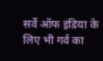सर्वे ऑफ इंडिया के लिए भी गर्व का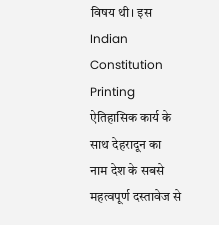विषय थी। इस Indian Constitution Printing ऐतिहासिक कार्य के साथ देहरादून का नाम देश के सबसे महत्वपूर्ण दस्तावेज से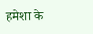हमेशा के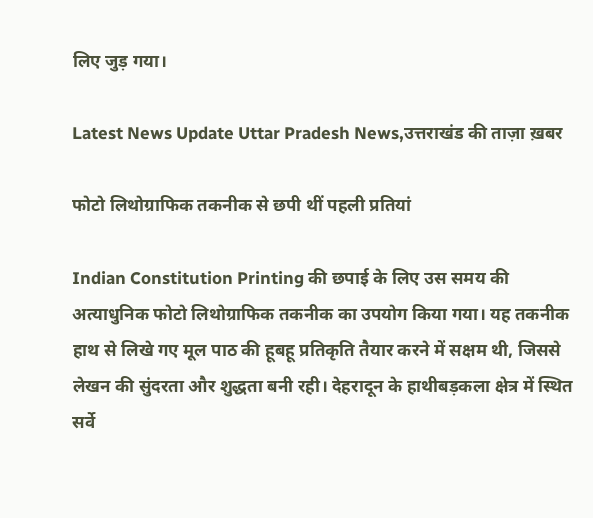लिए जुड़ गया।

Latest News Update Uttar Pradesh News,उत्तराखंड की ताज़ा ख़बर

फोटो लिथोग्राफिक तकनीक से छपी थीं पहली प्रतियां

Indian Constitution Printing की छपाई के लिए उस समय की अत्याधुनिक फोटो लिथोग्राफिक तकनीक का उपयोग किया गया। यह तकनीक हाथ से लिखे गए मूल पाठ की हूबहू प्रतिकृति तैयार करने में सक्षम थी, जिससे लेखन की सुंदरता और शुद्धता बनी रही। देहरादून के हाथीबड़कला क्षेत्र में स्थित सर्वे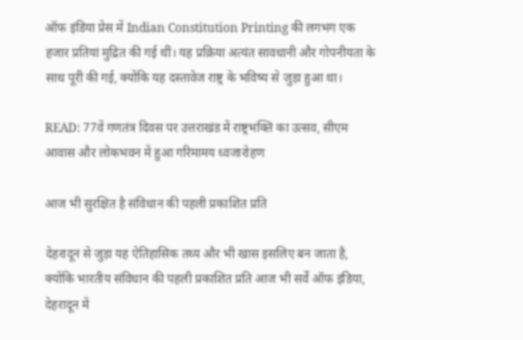ऑफ इंडिया प्रेस में Indian Constitution Printing की लगभग एक हजार प्रतियां मुद्रित की गई थीं। यह प्रक्रिया अत्यंत सावधानी और गोपनीयता के साथ पूरी की गई, क्योंकि यह दस्तावेज राष्ट्र के भविष्य से जुड़ा हुआ था।

READ: 77वें गणतंत्र दिवस पर उत्तराखंड में राष्ट्रभक्ति का उत्सव, सीएम आवास और लोकभवन में हुआ गरिमामय ध्वजारोहण

आज भी सुरक्षित है संविधान की पहली प्रकाशित प्रति

देहरादून से जुड़ा यह ऐतिहासिक तथ्य और भी खास इसलिए बन जाता है, क्योंकि भारतीय संविधान की पहली प्रकाशित प्रति आज भी सर्वे ऑफ इंडिया, देहरादून में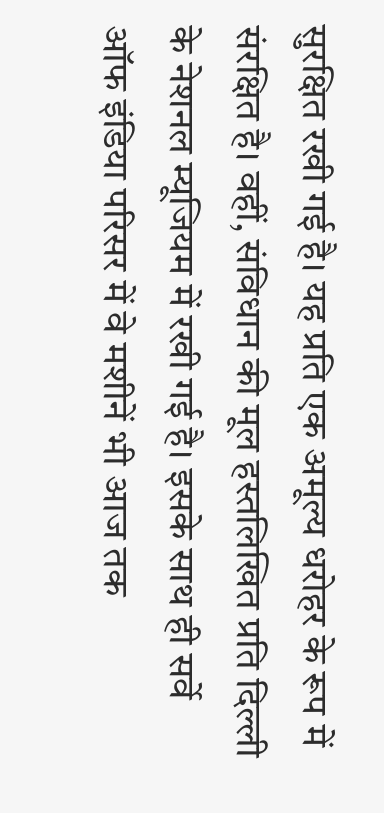सुरक्षित रखी गई है। यह प्रति एक अमूल्य धरोहर के रूप में संरक्षित है। वहीं, संविधान की मूल हस्तलिखित प्रति दिल्ली के नेशनल म्यूजियम में रखी गई है। इसके साथ ही सर्वे ऑफ इंडिया परिसर में वे मशीनें भी आज तक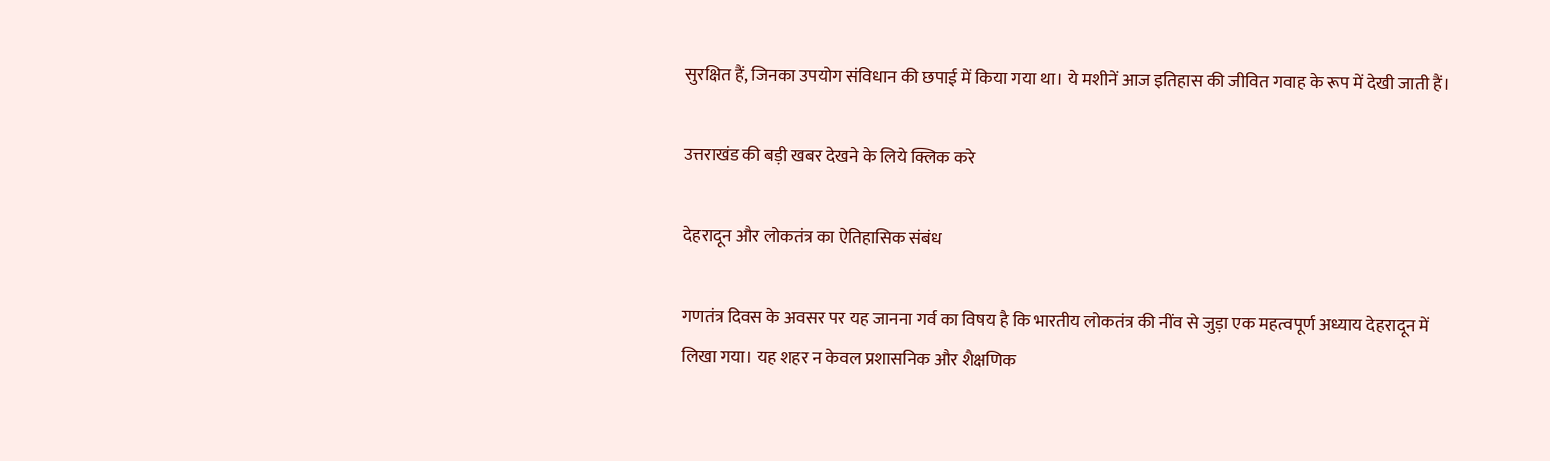सुरक्षित हैं, जिनका उपयोग संविधान की छपाई में किया गया था। ये मशीनें आज इतिहास की जीवित गवाह के रूप में देखी जाती हैं।

उत्तराखंड की बड़ी खबर देखने के लिये क्लिक करे

देहरादून और लोकतंत्र का ऐतिहासिक संबंध

गणतंत्र दिवस के अवसर पर यह जानना गर्व का विषय है कि भारतीय लोकतंत्र की नींव से जुड़ा एक महत्वपूर्ण अध्याय देहरादून में लिखा गया। यह शहर न केवल प्रशासनिक और शैक्षणिक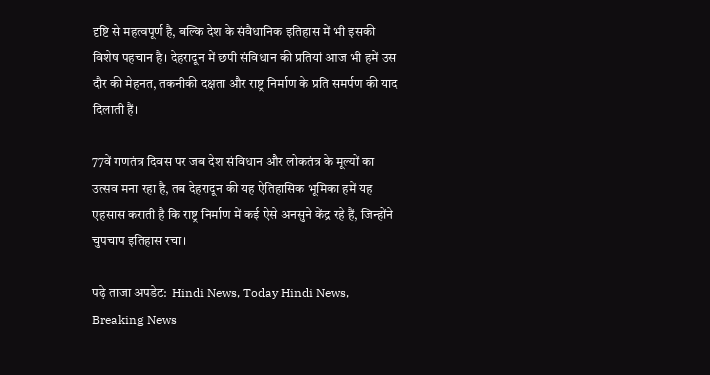दृष्टि से महत्वपूर्ण है, बल्कि देश के संवैधानिक इतिहास में भी इसकी विशेष पहचान है। देहरादून में छपी संविधान की प्रतियां आज भी हमें उस दौर की मेहनत, तकनीकी दक्षता और राष्ट्र निर्माण के प्रति समर्पण की याद दिलाती हैं।

77वें गणतंत्र दिवस पर जब देश संविधान और लोकतंत्र के मूल्यों का उत्सव मना रहा है, तब देहरादून की यह ऐतिहासिक भूमिका हमें यह एहसास कराती है कि राष्ट्र निर्माण में कई ऐसे अनसुने केंद्र रहे हैं, जिन्होंने चुपचाप इतिहास रचा।

पढ़े ताजा अपडेट:  Hindi News, Today Hindi News, Breaking News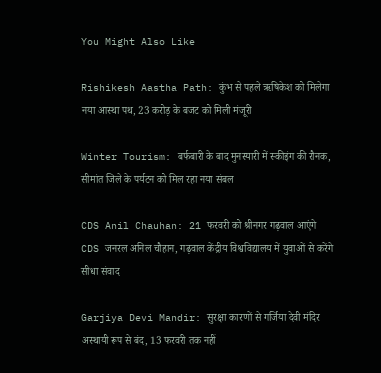You Might Also Like

Rishikesh Aastha Path: कुंभ से पहले ऋषिकेश को मिलेगा नया आस्था पथ, 23 करोड़ के बजट को मिली मंजूरी

Winter Tourism: बर्फबारी के बाद मुनस्यारी में स्कीइंग की रौनक, सीमांत जिले के पर्यटन को मिल रहा नया संबल

CDS Anil Chauhan: 21 फरवरी को श्रीनगर गढ़वाल आएंगे CDS जनरल अनिल चौहान, गढ़वाल केंद्रीय विश्वविद्यालय में युवाओं से करेंगे सीधा संवाद

Garjiya Devi Mandir: सुरक्षा कारणों से गर्जिया देवी मंदिर अस्थायी रूप से बंद, 13 फरवरी तक नहीं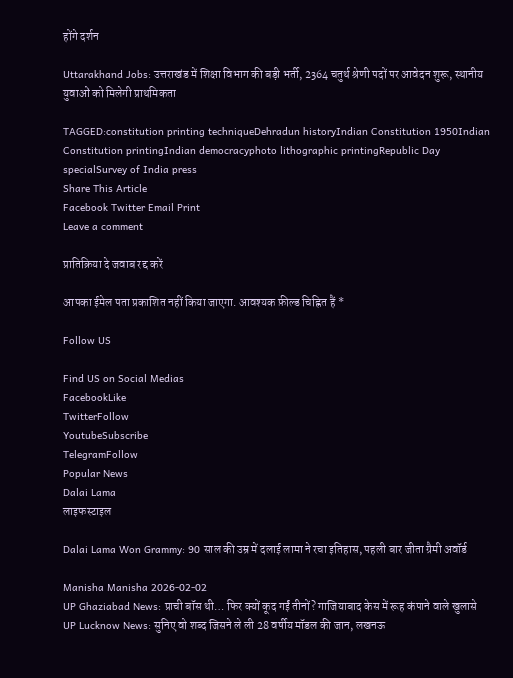होंगे दर्शन

Uttarakhand Jobs: उत्तराखंड में शिक्षा विभाग की बड़ी भर्ती, 2364 चतुर्थ श्रेणी पदों पर आवेदन शुरू, स्थानीय युवाओं को मिलेगी प्राथमिकता

TAGGED:constitution printing techniqueDehradun historyIndian Constitution 1950Indian Constitution printingIndian democracyphoto lithographic printingRepublic Day specialSurvey of India press
Share This Article
Facebook Twitter Email Print
Leave a comment

प्रातिक्रिया दे जवाब रद्द करें

आपका ईमेल पता प्रकाशित नहीं किया जाएगा. आवश्यक फ़ील्ड चिह्नित हैं *

Follow US

Find US on Social Medias
FacebookLike
TwitterFollow
YoutubeSubscribe
TelegramFollow
Popular News
Dalai Lama
लाइफस्टाइल

Dalai Lama Won Grammy: 90 साल की उम्र में दलाई लामा ने रचा इतिहास, पहली बार जीता ग्रैमी अवॉर्ड

Manisha Manisha 2026-02-02
UP Ghaziabad News: प्राची बॉस थी… फिर क्यों कूद गईं तीनों? गाजियाबाद केस में रूह कंपाने वाले खुलासे
UP Lucknow News: सुनिए वो शब्द जिसने ले ली 28 वर्षीय मॉडल की जान, लखनऊ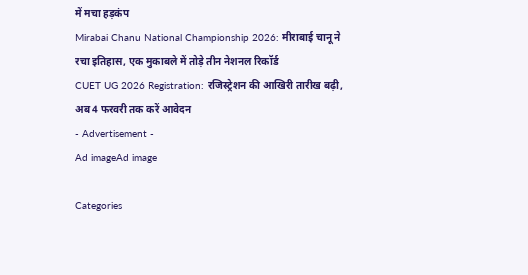में मचा हड़कंप
Mirabai Chanu National Championship 2026: मीराबाई चानू ने रचा इतिहास, एक मुकाबले में तोड़े तीन नेशनल रिकॉर्ड
CUET UG 2026 Registration: रजिस्ट्रेशन की आखिरी तारीख बढ़ी, अब 4 फरवरी तक करें आवेदन
- Advertisement -
Ad imageAd image

Categories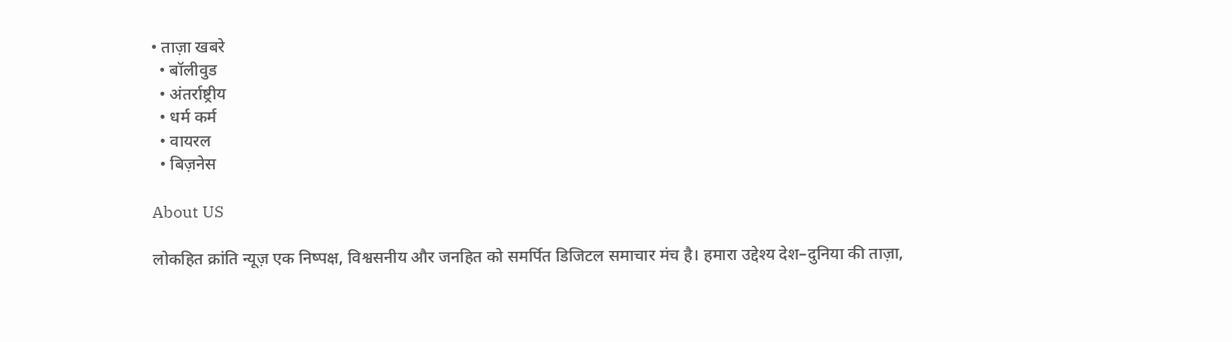• ताज़ा खबरे
  • बॉलीवुड
  • अंतर्राष्ट्रीय
  • धर्म कर्म
  • वायरल
  • बिज़नेस

About US

लोकहित क्रांति न्यूज़ एक निष्पक्ष, विश्वसनीय और जनहित को समर्पित डिजिटल समाचार मंच है। हमारा उद्देश्य देश–दुनिया की ताज़ा,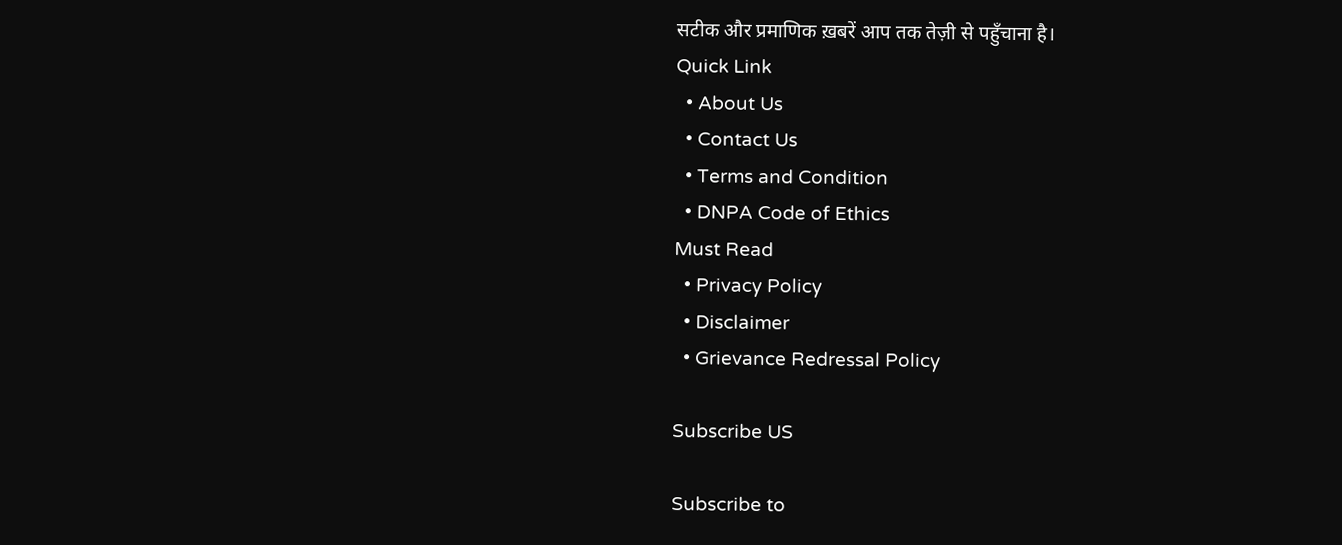सटीक और प्रमाणिक ख़बरें आप तक तेज़ी से पहुँचाना है।
Quick Link
  • About Us
  • Contact Us
  • Terms and Condition
  • DNPA Code of Ethics
Must Read
  • Privacy Policy
  • Disclaimer
  • Grievance Redressal Policy

Subscribe US

Subscribe to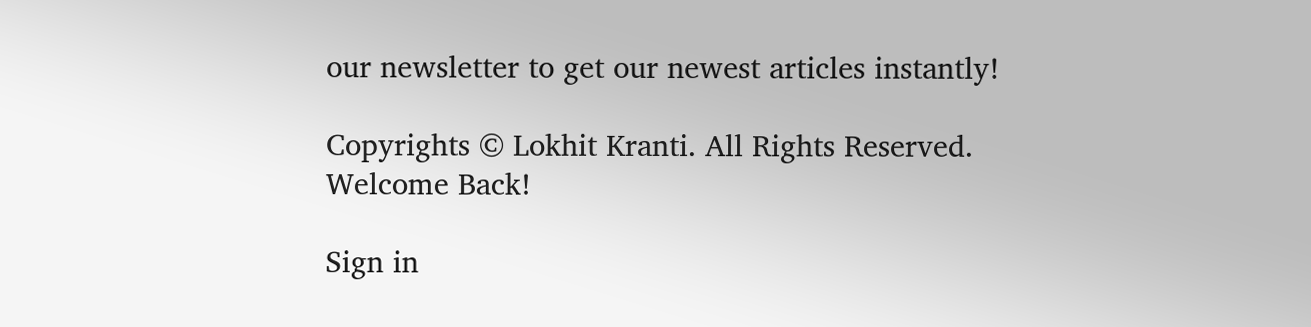our newsletter to get our newest articles instantly!

Copyrights © Lokhit Kranti. All Rights Reserved.
Welcome Back!

Sign in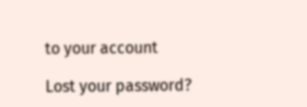to your account

Lost your password?